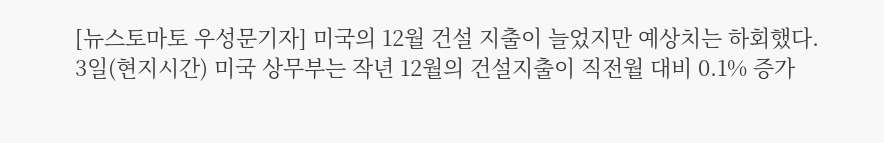[뉴스토마토 우성문기자] 미국의 12월 건설 지출이 늘었지만 예상치는 하회했다.
3일(현지시간) 미국 상무부는 작년 12월의 건설지출이 직전월 대비 0.1% 증가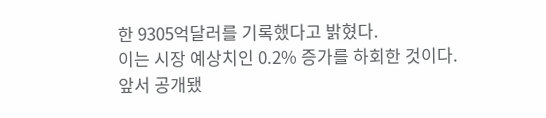한 9305억달러를 기록했다고 밝혔다.
이는 시장 예상치인 0.2% 증가를 하회한 것이다.
앞서 공개됐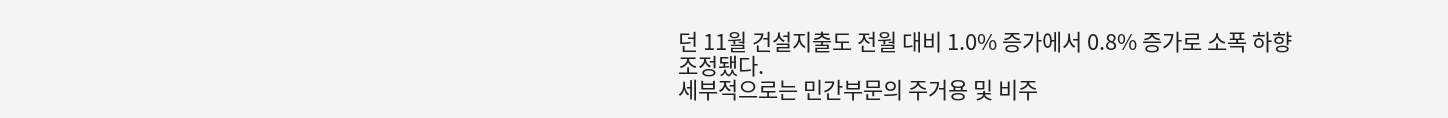던 11월 건설지출도 전월 대비 1.0% 증가에서 0.8% 증가로 소폭 하향 조정됐다.
세부적으로는 민간부문의 주거용 및 비주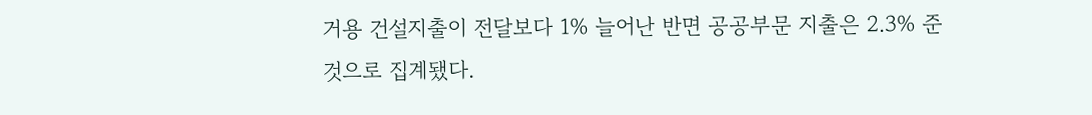거용 건설지출이 전달보다 1% 늘어난 반면 공공부문 지출은 2.3% 준 것으로 집계됐다.